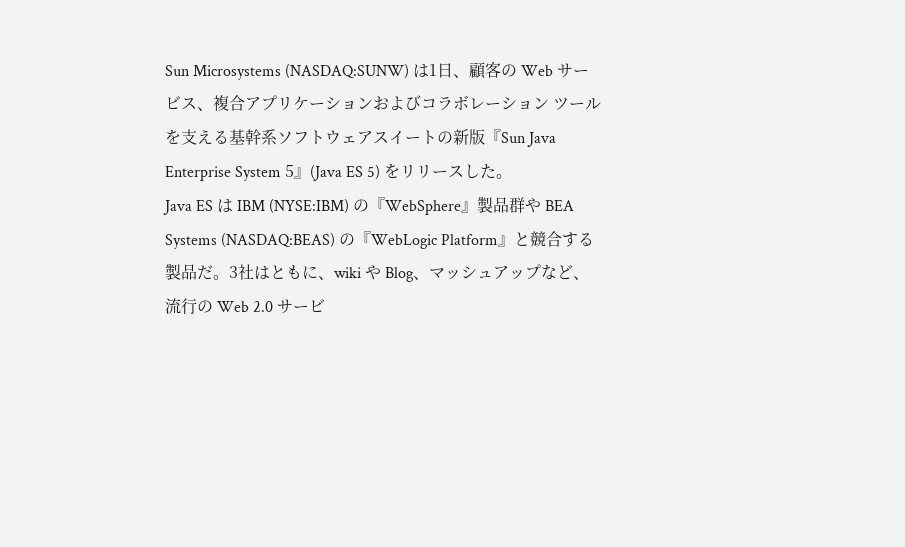Sun Microsystems (NASDAQ:SUNW) は1日、顧客の Web サービス、複合アプリケーションおよびコラボレーション ツールを支える基幹系ソフトウェアスイートの新版『Sun Java Enterprise System 5』(Java ES 5) をリリースした。
Java ES は IBM (NYSE:IBM) の『WebSphere』製品群や BEA Systems (NASDAQ:BEAS) の『WebLogic Platform』と競合する製品だ。3社はともに、wiki や Blog、マッシュアップなど、流行の Web 2.0 サービ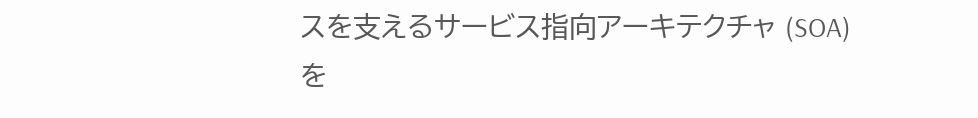スを支えるサービス指向アーキテクチャ (SOA) を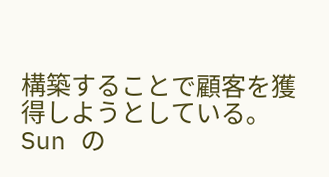構築することで顧客を獲得しようとしている。
Sun の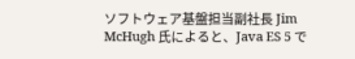ソフトウェア基盤担当副社長 Jim McHugh 氏によると、Java ES 5 で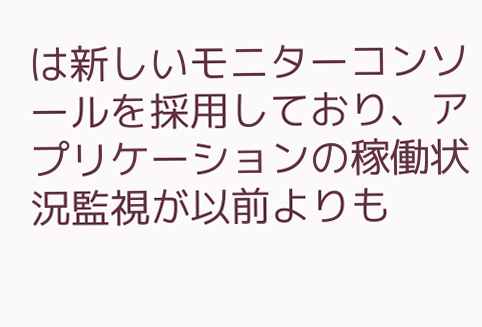は新しいモニターコンソールを採用しており、アプリケーションの稼働状況監視が以前よりも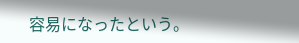容易になったという。